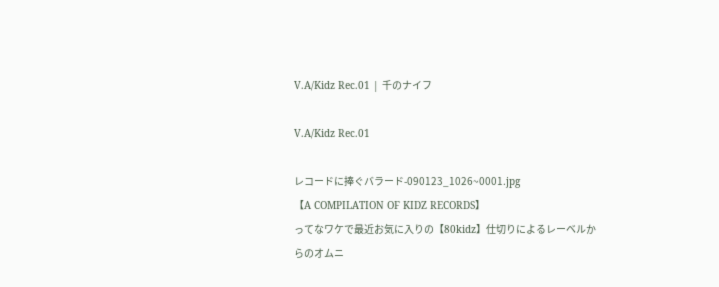V.A/Kidz Rec.01 | 千のナイフ

V.A/Kidz Rec.01

レコードに捧ぐバラード-090123_1026~0001.jpg
【A COMPILATION OF KIDZ RECORDS】
ってなワケで最近お気に入りの【80kidz】仕切りによるレーベルからのオムニ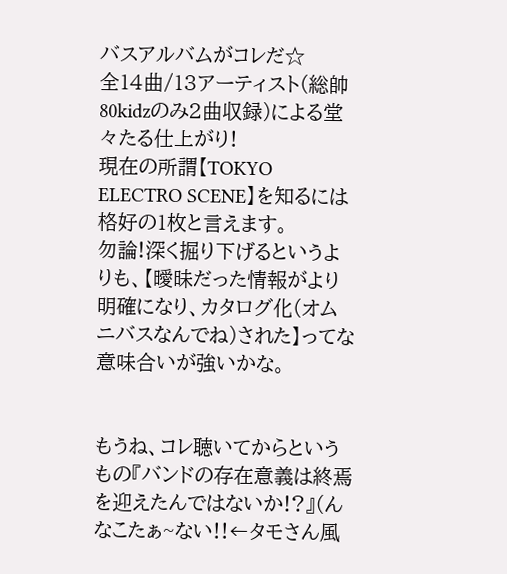バスアルバムがコレだ☆
全14曲/13アーティスト(総帥80kidzのみ2曲収録)による堂々たる仕上がり!
現在の所謂【TOKYO ELECTRO SCENE】を知るには格好の1枚と言えます。
勿論!深く掘り下げるというよりも、【曖昧だった情報がより明確になり、カタログ化(オムニバスなんでね)された】ってな意味合いが強いかな。


もうね、コレ聴いてからというもの『バンドの存在意義は終焉を迎えたんではないか!?』(んなこたぁ~ない!!←タモさん風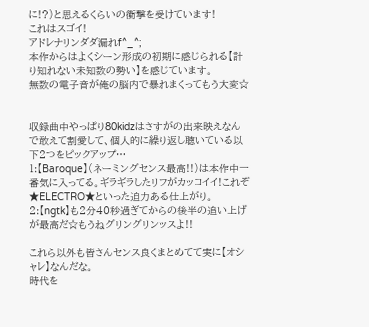に!?)と思えるくらいの衝撃を受けています!
これはスゴイ!
アドレナリンダダ漏れf^_^;
本作からはよくシーン形成の初期に感じられる【計り知れない未知数の勢い】を感じています。
無数の電子音が俺の脳内で暴れまくってもう大変☆


収録曲中やっぱり80kidzはさすがの出来映えなんで敢えて割愛して、個人的に繰り返し聴いている以下2つをピックアップ…
1:【Baroque】(ネーミングセンス最高!!)は本作中一番気に入ってる。ギラギラしたリフがカッコイイ!これぞ★ELECTRO★といった迫力ある仕上がり。
2:【ngtk】も2分40秒過ぎてからの後半の追い上げが最高だ☆もうねグリングリンッスよ!!

これら以外も皆さんセンス良くまとめてて実に【オシャレ】なんだな。
時代を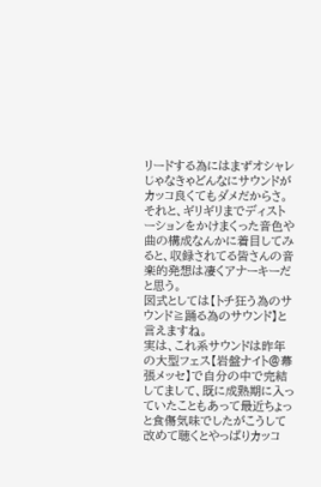リードする為にはまずオシャレじゃなきゃどんなにサウンドがカッコ良くてもダメだからさ。
それと、ギリギリまでディストーションをかけまくった音色や曲の構成なんかに着目してみると、収録されてる皆さんの音楽的発想は凄くアナーキーだと思う。
図式としては【トチ狂う為のサウンド≧踊る為のサウンド】と言えますね。
実は、これ系サウンドは昨年の大型フェス【岩盤ナイト@幕張メッセ】で自分の中で完結してまして、既に成熟期に入っていたこともあって最近ちょっと食傷気味でしたがこうして改めて聴くとやっぱりカッコ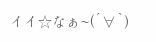イイ☆なぁ~(´∀`)